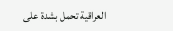العراقية تحمل بشدة على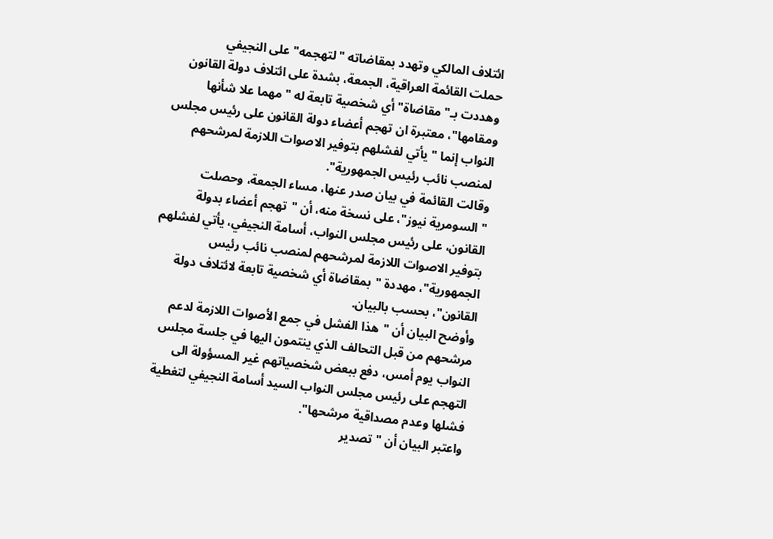ائتلاف المالكي وتهدد بمقاضاته "لتهجمه" على النجيفي
حملت القائمة العراقية، الجمعة، بشدة على ائتلاف دولة القانون وهددت بـ"مقاضاة" أي شخصية تابعة له "مهما علا شأنها ومقامها"، معتبرة ان تهجم أعضاء دولة القانون على رئيس مجلس النواب إنما "يأتي لفشلهم بتوفير الاصوات اللازمة لمرشحهم لمنصب نائب رئيس الجمهورية".
وقالت القائمة في بيان صدر عنها، مساء الجمعة، وحصلت "السومرية نيوز"، على نسخة منه، أن "تهجم أعضاء بدولة القانون، على رئيس مجلس النواب، أسامة النجيفي، يأتي لفشلهم بتوفير الاصوات اللازمة لمرشحهم لمنصب نائب رئيس الجمهورية"، مهددة "بمقاضاة أي شخصية تابعة لائتلاف دولة القانون"، بحسب بالبيان.
وأوضح البيان أن "هذا الفشل في جمع الأصوات اللازمة لدعم مرشحهم من قبل التحالف الذي ينتمون اليها في جلسة مجلس النواب يوم أمس، دفع ببعض شخصياتهم غير المسؤولة الى التهجم على رئيس مجلس النواب السيد أسامة النجيفي لتغطية فشلها وعدم مصداقية مرشحها".
واعتبر البيان أن "تصدير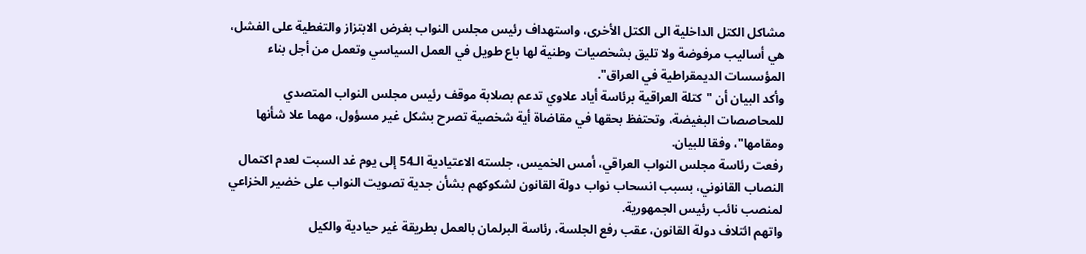مشاكل الكتل الداخلية الى الكتل الأخرى، واستهداف رئيس مجلس النواب بغرض الابتزاز والتغطية على الفشل، هي أساليب مرفوضة ولا تليق بشخصيات وطنية لها باع طويل في العمل السياسي وتعمل من أجل بناء المؤسسات الديمقراطية في العراق".
وأكد البيان أن "كتلة العراقية برئاسة أياد علاوي تدعم بصلابة موقف رئيس مجلس النواب المتصدي للمحاصصات البغيضة، وتحتفظ بحقها في مقاضاة أية شخصية تصرح بشكل غير مسؤول، مهما علا شأنها ومقامها"، وفقا للبيان.
رفعت رئاسة مجلس النواب العراقي، أمس الخميس، جلسته الاعتيادية الـ54 إلى يوم غد السبت لعدم اكتمال النصاب القانوني، بسبب انسحاب نواب دولة القانون لشكوكهم بشأن جدية تصويت النواب على خضير الخزاعي لمنصب نائب رئيس الجمهورية.
واتهم ائتلاف دولة القانون، عقب رفع الجلسة، رئاسة البرلمان بالعمل بطريقة غير حيادية والكيل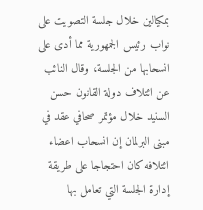بمكيالين خلال جلسة التصويت على نواب رئيس الجمهورية مما أدى على انسحابها من الجلسة، وقال النائب عن ائتلاف دولة القانون حسن السنيد خلال مؤتمر صحافي عقد في مبنى البرلمان إن انسحاب اعضاء ائتلافه كان احتجاجا على طريقة إدارة الجلسة التي تعامل بها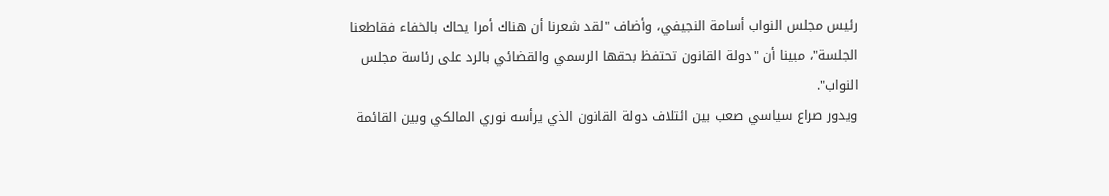رئيس مجلس النواب أسامة النجيفي، وأضاف "لقد شعرنا أن هناك أمرا يحاك بالخفاء فقاطعنا الجلسة"، مبينا أن "دولة القانون تحتفظ بحقها الرسمي والقضائي بالرد على رئاسة مجلس النواب".
ويدور صراع سياسي صعب بين ائتلاف دولة القانون الذي يرأسه نوري المالكي وبين القائمة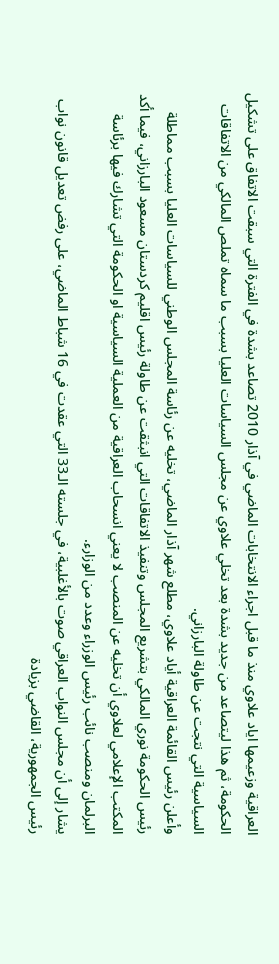العراقية وزعيمها اياد علاوي منذ ما قبل اجراء الانتخابات الماضي في آذار 2010 تصاعد بشدة في الفترة التي سبقت الاتفاق على تشكيل الحكومة، ثم هذا ليتصاعد من جديد بشدة بعد تخلي علاوي عن مجلس السياسات العليا بسبب ما سماه تملص المالكي من الاتفاقات السياسية التي نتجت عن طاولة البارزاني.
وأعلن رئيس القائمة العراقية أياد علاوي، مطلع شهر آذار الماضي، تخليه عن رئاسة المجلس الوطني للسياسات العليا بسبب مماطلة رئيس الحكومة نوري المالكي بتشريع المجلس وتنفيذ الاتفاقات التي انبثقت عن طاولة رئيس اقليم كردستان مسعود البارزاني، فيما أكد المكتب الإعلامي لعلاوي أن تخليه عن المنصب لا يعني انسحاب العراقية من العملية السياسية او الحكومة التي تشارك فيها برئاسة البرلمان ومنصب نائب رئيس الوزراء وعدد من الوزارء.
يشار إلى أن مجلس النواب العراقي صوت بالأغلبية، في جلسته الـ33 التي عقدت في 16 شباط الماضي، على رفض تعديل قانون نواب رئيس الجمهورية، القاضي بزيادة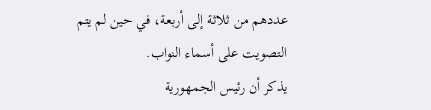عددهم من ثلاثة إلى أربعة، في حين لم يتم التصويت على أسماء النواب.
يذكر أن رئيس الجمهورية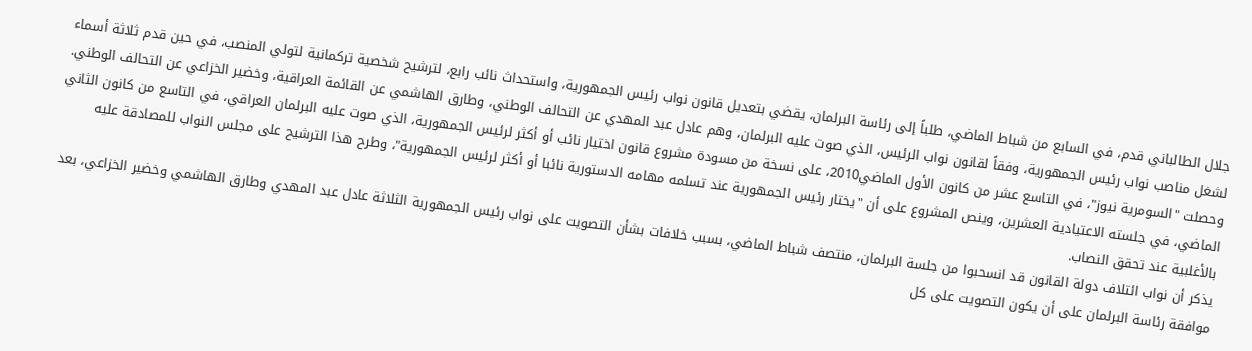جلال الطالباني قدم، في السابع من شباط الماضي، طلباً إلى رئاسة البرلمان، يقضي بتعديل قانون نواب رئيس الجمهورية، واستحداث نائب رابع، لترشيح شخصية تركمانية لتولي المنصب، في حين قدم ثلاثة أسماء لشغل مناصب نواب رئيس الجمهورية، وفقاً لقانون نواب الرئيس، الذي صوت عليه البرلمان، وهم عادل عبد المهدي عن التحالف الوطني، وطارق الهاشمي عن القائمة العراقية، وخضير الخزاعي عن التحالف الوطني.
وحصلت "السومرية نيوز"، في التاسع عشر من كانون الأول الماضي2010، على نسخة من مسودة مشروع قانون اختيار نائب أو أكثر لرئيس الجمهورية، الذي صوت عليه البرلمان العراقي، في التاسع من كانون الثاني الماضي، في جلسته الاعتيادية العشرين، وينص المشروع على أن "يختار رئيس الجمهورية عند تسلمه مهامه الدستورية نائبا أو أكثر لرئيس الجمهورية"، وطرح هذا الترشيح على مجلس النواب للمصادقة عليه بالأغلبية عند تحقق النصاب.
يذكر أن نواب ائتلاف دولة القانون قد انسحبوا من جلسة البرلمان، منتصف شباط الماضي، بسبب خلافات بشأن التصويت على نواب رئيس الجمهورية الثلاثة عادل عبد المهدي وطارق الهاشمي وخضير الخزاعي، بعد موافقة رئاسة البرلمان على أن يكون التصويت على كل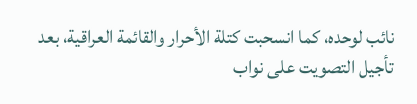نائب لوحده، كما انسحبت كتلة الأحرار والقائمة العراقية، بعد تأجيل التصويت على نواب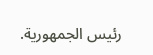رئيس الجمهورية.